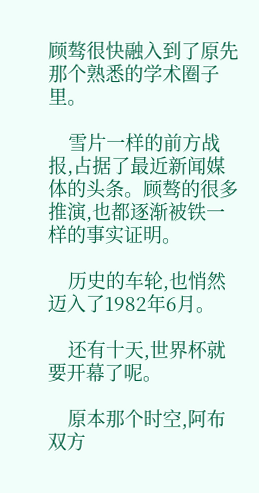顾骜很快融入到了原先那个熟悉的学术圈子里。

    雪片一样的前方战报,占据了最近新闻媒体的头条。顾骜的很多推演,也都逐渐被铁一样的事实证明。

    历史的车轮,也悄然迈入了1982年6月。

    还有十天,世界杯就要开幕了呢。

    原本那个时空,阿布双方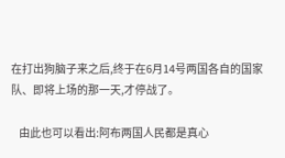在打出狗脑子来之后,终于在6月14号两国各自的国家队、即将上场的那一天,才停战了。

    由此也可以看出:阿布两国人民都是真心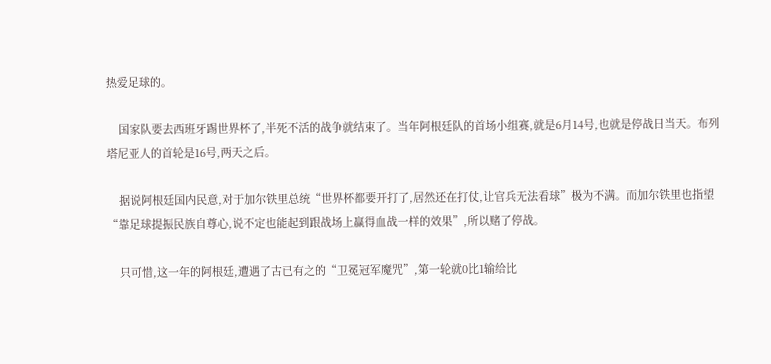热爱足球的。

    国家队要去西班牙踢世界杯了,半死不活的战争就结束了。当年阿根廷队的首场小组赛,就是6月14号,也就是停战日当天。布列塔尼亚人的首轮是16号,两天之后。

    据说阿根廷国内民意,对于加尔铁里总统“世界杯都要开打了,居然还在打仗,让官兵无法看球”极为不满。而加尔铁里也指望“靠足球提振民族自尊心,说不定也能起到跟战场上赢得血战一样的效果”,所以赌了停战。

    只可惜,这一年的阿根廷,遭遇了古已有之的“卫冕冠军魔咒”,第一轮就0比1输给比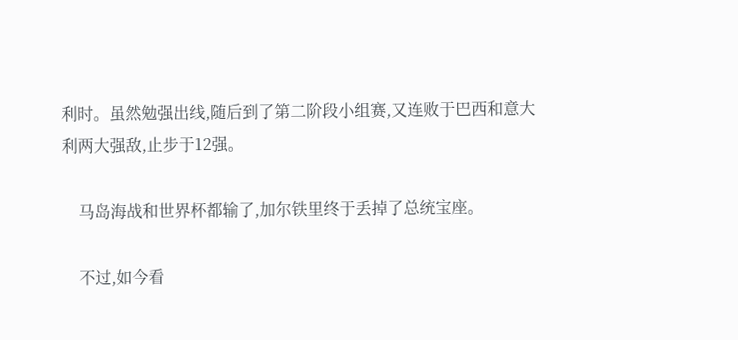利时。虽然勉强出线,随后到了第二阶段小组赛,又连败于巴西和意大利两大强敌,止步于12强。

    马岛海战和世界杯都输了,加尔铁里终于丢掉了总统宝座。

    不过,如今看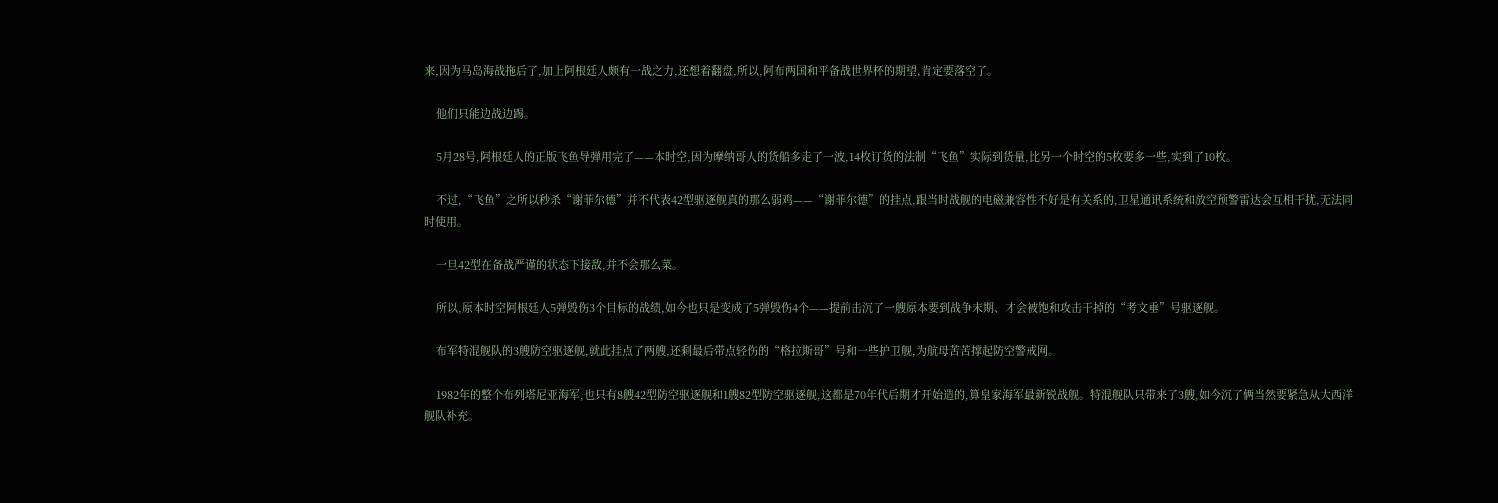来,因为马岛海战拖后了,加上阿根廷人颇有一战之力,还想着翻盘,所以,阿布两国和平备战世界杯的期望,肯定要落空了。

    他们只能边战边踢。

    5月28号,阿根廷人的正版飞鱼导弹用完了——本时空,因为摩纳哥人的货船多走了一波,14枚订货的法制“飞鱼”实际到货量,比另一个时空的5枚要多一些,实到了10枚。

    不过,“飞鱼”之所以秒杀“谢菲尔德”并不代表42型驱逐舰真的那么弱鸡——“谢菲尔德”的挂点,跟当时战舰的电磁兼容性不好是有关系的,卫星通讯系统和放空预警雷达会互相干扰,无法同时使用。

    一旦42型在备战严谨的状态下接敌,并不会那么菜。

    所以,原本时空阿根廷人5弹毁伤3个目标的战绩,如今也只是变成了5弹毁伤4个——提前击沉了一艘原本要到战争末期、才会被饱和攻击干掉的“考文垂”号驱逐舰。

    布军特混舰队的3艘防空驱逐舰,就此挂点了两艘,还剩最后带点轻伤的“格拉斯哥”号和一些护卫舰,为航母苦苦撑起防空警戒网。

    1982年的整个布列塔尼亚海军,也只有8艘42型防空驱逐舰和1艘82型防空驱逐舰,这都是70年代后期才开始造的,算皇家海军最新锐战舰。特混舰队只带来了3艘,如今沉了俩当然要紧急从大西洋舰队补充。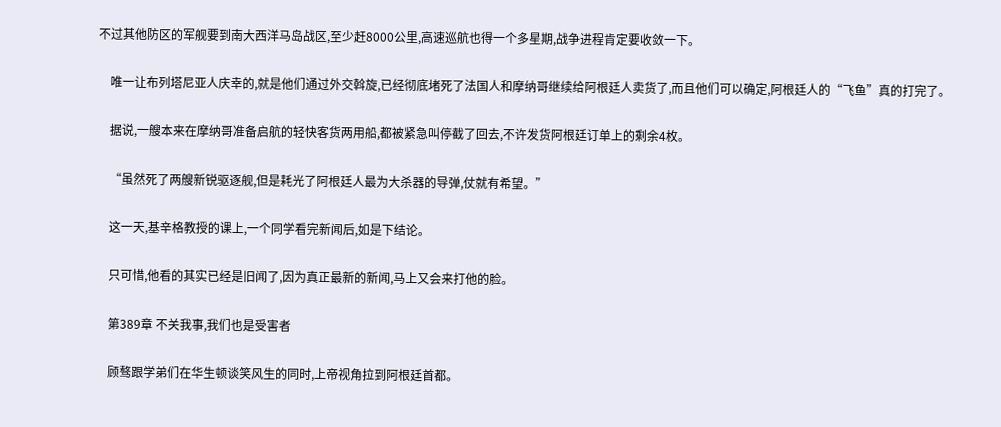不过其他防区的军舰要到南大西洋马岛战区,至少赶8000公里,高速巡航也得一个多星期,战争进程肯定要收敛一下。

    唯一让布列塔尼亚人庆幸的,就是他们通过外交斡旋,已经彻底堵死了法国人和摩纳哥继续给阿根廷人卖货了,而且他们可以确定,阿根廷人的“飞鱼”真的打完了。

    据说,一艘本来在摩纳哥准备启航的轻快客货两用船,都被紧急叫停截了回去,不许发货阿根廷订单上的剩余4枚。

    “虽然死了两艘新锐驱逐舰,但是耗光了阿根廷人最为大杀器的导弹,仗就有希望。”

    这一天,基辛格教授的课上,一个同学看完新闻后,如是下结论。

    只可惜,他看的其实已经是旧闻了,因为真正最新的新闻,马上又会来打他的脸。

    第389章 不关我事,我们也是受害者

    顾骜跟学弟们在华生顿谈笑风生的同时,上帝视角拉到阿根廷首都。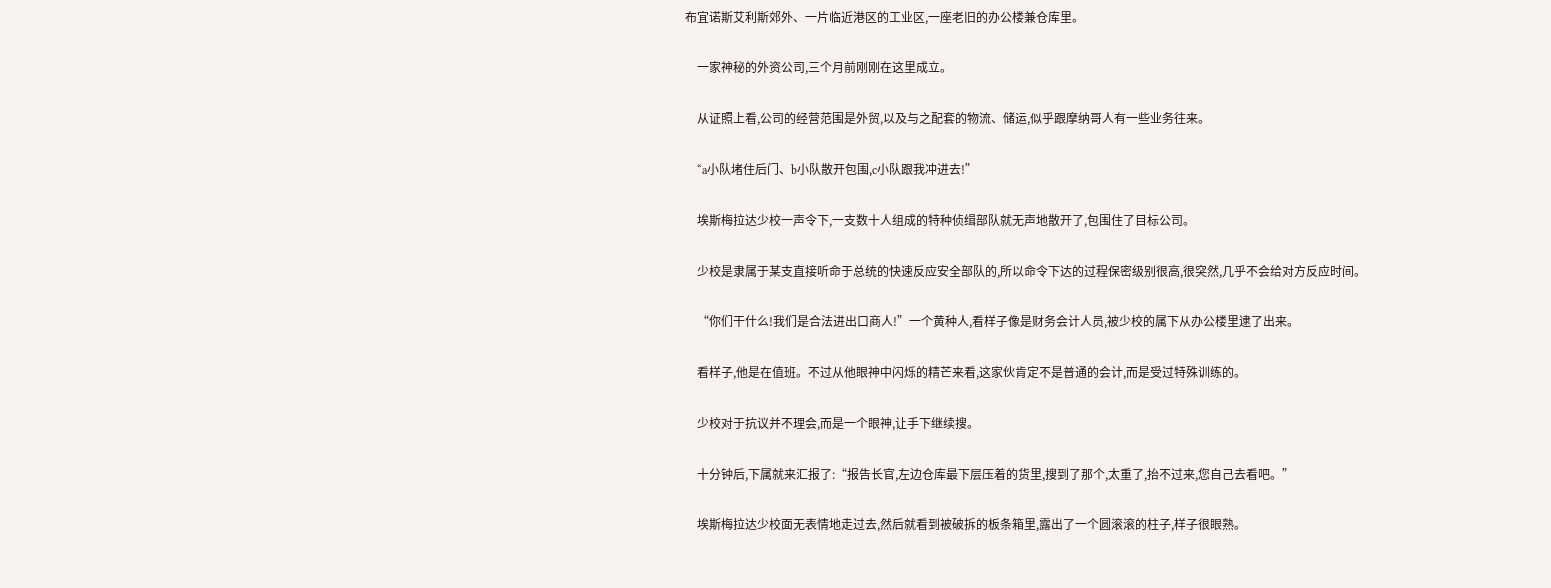布宜诺斯艾利斯郊外、一片临近港区的工业区,一座老旧的办公楼兼仓库里。

    一家神秘的外资公司,三个月前刚刚在这里成立。

    从证照上看,公司的经营范围是外贸,以及与之配套的物流、储运,似乎跟摩纳哥人有一些业务往来。

    “a小队堵住后门、b小队散开包围,c小队跟我冲进去!”

    埃斯梅拉达少校一声令下,一支数十人组成的特种侦缉部队就无声地散开了,包围住了目标公司。

    少校是隶属于某支直接听命于总统的快速反应安全部队的,所以命令下达的过程保密级别很高,很突然,几乎不会给对方反应时间。

    “你们干什么!我们是合法进出口商人!”一个黄种人,看样子像是财务会计人员,被少校的属下从办公楼里逮了出来。

    看样子,他是在值班。不过从他眼神中闪烁的精芒来看,这家伙肯定不是普通的会计,而是受过特殊训练的。

    少校对于抗议并不理会,而是一个眼神,让手下继续搜。

    十分钟后,下属就来汇报了:“报告长官,左边仓库最下层压着的货里,搜到了那个,太重了,抬不过来,您自己去看吧。”

    埃斯梅拉达少校面无表情地走过去,然后就看到被破拆的板条箱里,露出了一个圆滚滚的柱子,样子很眼熟。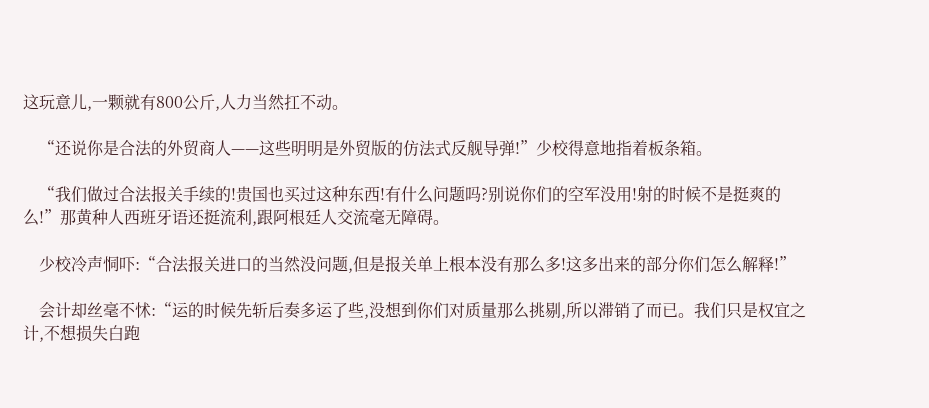这玩意儿,一颗就有800公斤,人力当然扛不动。

    “还说你是合法的外贸商人——这些明明是外贸版的仿法式反舰导弹!”少校得意地指着板条箱。

    “我们做过合法报关手续的!贵国也买过这种东西!有什么问题吗?别说你们的空军没用!射的时候不是挺爽的么!”那黄种人西班牙语还挺流利,跟阿根廷人交流毫无障碍。

    少校冷声恫吓:“合法报关进口的当然没问题,但是报关单上根本没有那么多!这多出来的部分你们怎么解释!”

    会计却丝毫不怵:“运的时候先斩后奏多运了些,没想到你们对质量那么挑剔,所以滞销了而已。我们只是权宜之计,不想损失白跑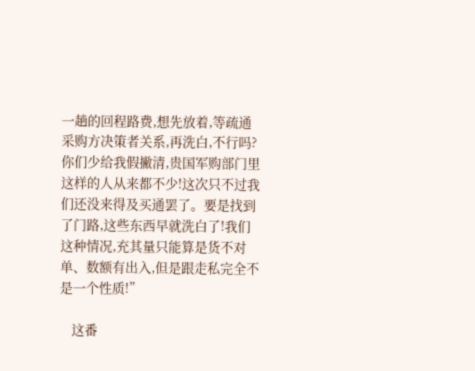一趟的回程路费,想先放着,等疏通采购方决策者关系,再洗白,不行吗?你们少给我假撇清,贵国军购部门里这样的人从来都不少!这次只不过我们还没来得及买通罢了。要是找到了门路,这些东西早就洗白了!我们这种情况,充其量只能算是货不对单、数额有出入,但是跟走私完全不是一个性质!”

    这番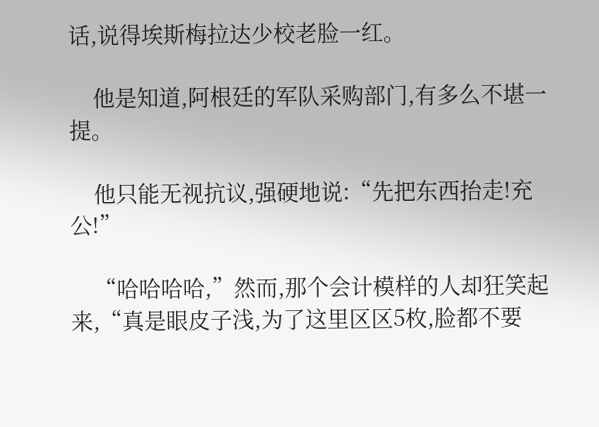话,说得埃斯梅拉达少校老脸一红。

    他是知道,阿根廷的军队采购部门,有多么不堪一提。

    他只能无视抗议,强硬地说:“先把东西抬走!充公!”

    “哈哈哈哈,”然而,那个会计模样的人却狂笑起来,“真是眼皮子浅,为了这里区区5枚,脸都不要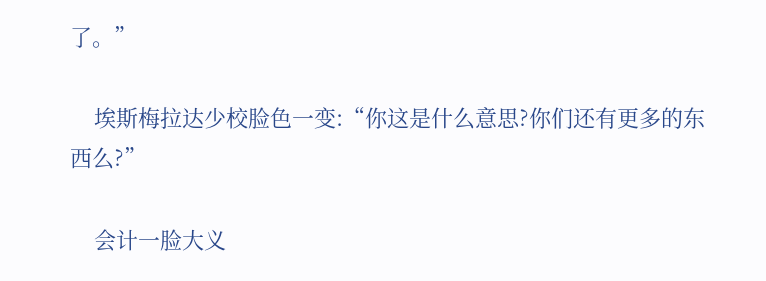了。”

    埃斯梅拉达少校脸色一变:“你这是什么意思?你们还有更多的东西么?”

    会计一脸大义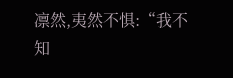凛然,夷然不惧:“我不知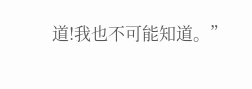道!我也不可能知道。”